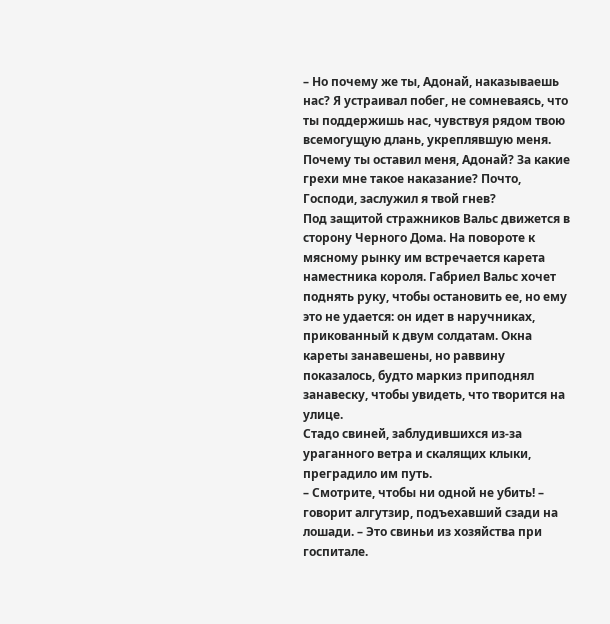– Но почему же ты, Адонай, наказываешь нас? Я устраивал побег, не сомневаясь, что ты поддержишь нас, чувствуя рядом твою всемогущую длань, укреплявшую меня. Почему ты оставил меня, Адонай? За какие грехи мне такое наказание? Почто, Господи, заслужил я твой гнев?
Под защитой стражников Вальс движется в сторону Черного Дома. На повороте к мясному рынку им встречается карета наместника короля. Габриел Вальс хочет поднять руку, чтобы остановить ее, но ему это не удается: он идет в наручниках, прикованный к двум солдатам. Окна кареты занавешены, но раввину показалось, будто маркиз приподнял занавеску, чтобы увидеть, что творится на улице.
Стадо свиней, заблудившихся из-за ураганного ветра и скалящих клыки, преградило им путь.
– Смотрите, чтобы ни одной не убить! – говорит алгутзир, подъехавший сзади на лошади. – Это свиньи из хозяйства при госпитале.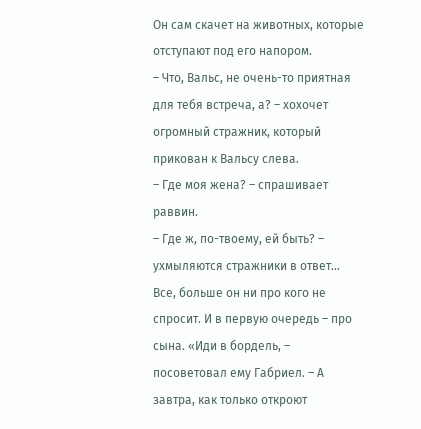Он сам скачет на животных, которые отступают под его напором.
– Что, Вальс, не очень-то приятная для тебя встреча, а? – хохочет огромный стражник, который прикован к Вальсу слева.
– Где моя жена? – спрашивает раввин.
– Где ж, по-твоему, ей быть? – ухмыляются стражники в ответ…
Все, больше он ни про кого не спросит. И в первую очередь – про сына. «Иди в бордель, – посоветовал ему Габриел. – А завтра, как только откроют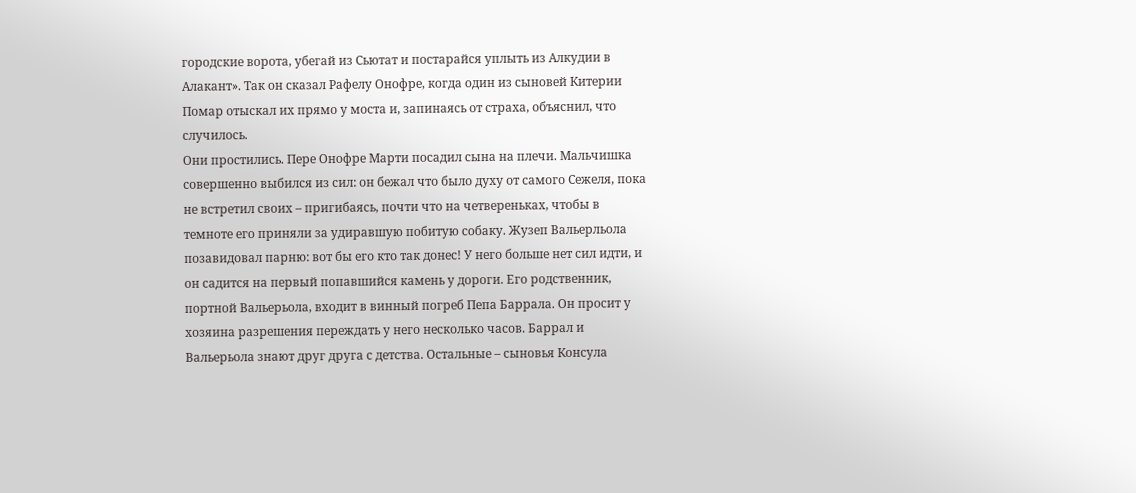городские ворота, убегай из Сьютат и постарайся уплыть из Алкудии в Алакант». Так он сказал Рафелу Онофре, когда один из сыновей Китерии Помар отыскал их прямо у моста и, запинаясь от страха, объяснил, что случилось.
Они простились. Пере Онофре Марти посадил сына на плечи. Мальчишка совершенно выбился из сил: он бежал что было духу от самого Сежеля, пока не встретил своих – пригибаясь, почти что на четвереньках, чтобы в темноте его приняли за удиравшую побитую собаку. Жузеп Вальерльола позавидовал парню: вот бы его кто так донес! У него больше нет сил идти, и он садится на первый попавшийся камень у дороги. Его родственник, портной Вальерьола, входит в винный погреб Пепа Баррала. Он просит у хозяина разрешения переждать у него несколько часов. Баррал и Вальерьола знают друг друга с детства. Остальные – сыновья Консула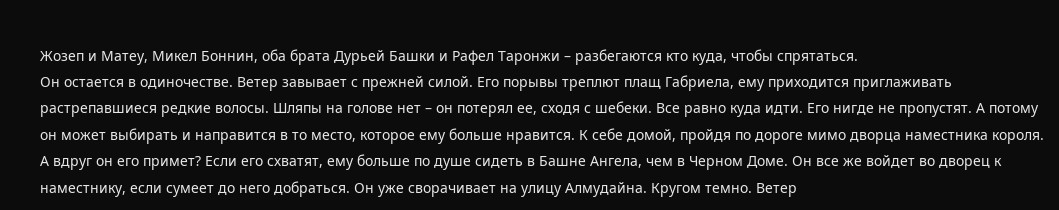Жозеп и Матеу, Микел Боннин, оба брата Дурьей Башки и Рафел Таронжи – разбегаются кто куда, чтобы спрятаться.
Он остается в одиночестве. Ветер завывает с прежней силой. Его порывы треплют плащ Габриела, ему приходится приглаживать растрепавшиеся редкие волосы. Шляпы на голове нет – он потерял ее, сходя с шебеки. Все равно куда идти. Его нигде не пропустят. А потому он может выбирать и направится в то место, которое ему больше нравится. К себе домой, пройдя по дороге мимо дворца наместника короля. А вдруг он его примет? Если его схватят, ему больше по душе сидеть в Башне Ангела, чем в Черном Доме. Он все же войдет во дворец к наместнику, если сумеет до него добраться. Он уже сворачивает на улицу Алмудайна. Кругом темно. Ветер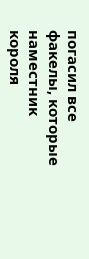погасил все факелы, которые наместник короля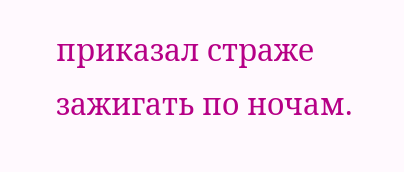приказал страже зажигать по ночам.